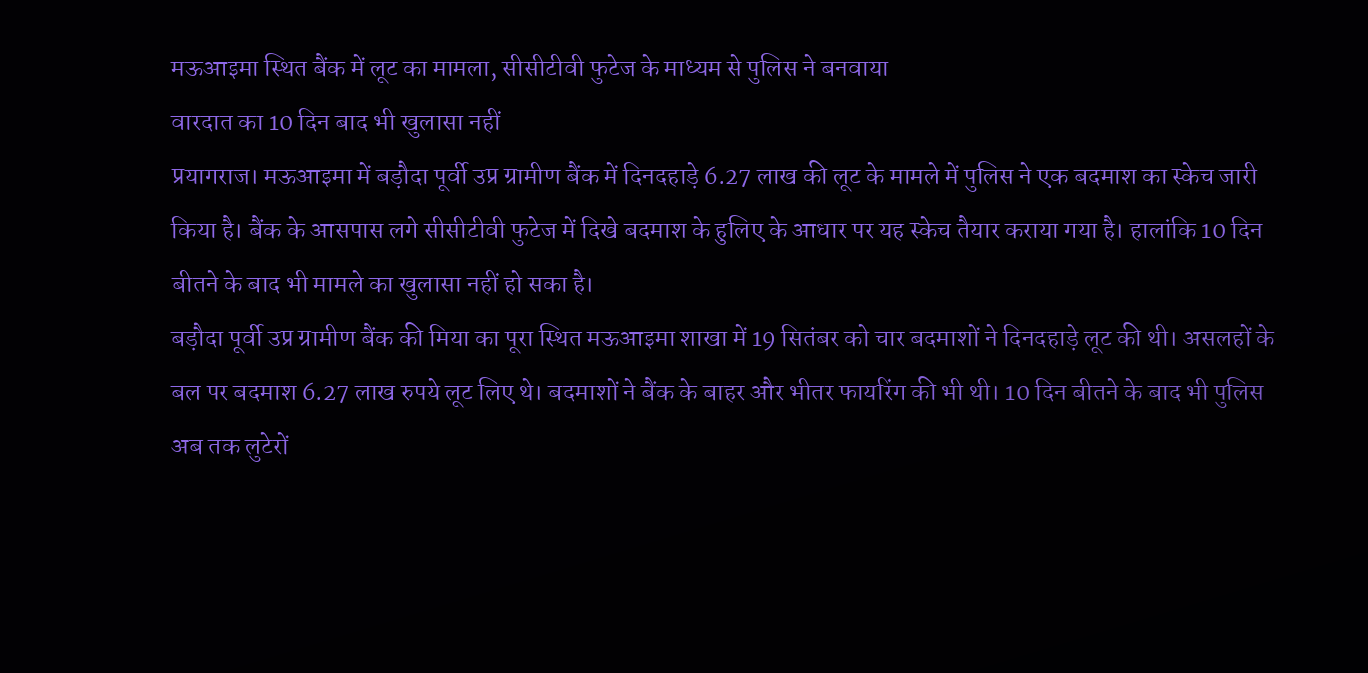मऊआइमा स्थित बैंक में लूट का मामला, सीसीटीवी फुटेज के माध्यम से पुलिस ने बनवाया
वारदात का 10 दिन बाद भी खुलासा नहीं
प्रयागराज। मऊआइमा में बड़ौदा पूर्वी उप्र ग्रामीण बैंक में दिनदहाड़े 6.27 लाख की लूट के मामले में पुलिस ने एक बदमाश का स्केच जारी किया है। बैंक के आसपास लगे सीसीटीवी फुटेज में दिखे बदमाश के हुलिए के आधार पर यह स्केच तैयार कराया गया है। हालांकि 10 दिन बीतने के बाद भी मामले का खुलासा नहीं हो सका है।
बड़ौदा पूर्वी उप्र ग्रामीण बैंक की मिया का पूरा स्थित मऊआइमा शाखा में 19 सितंबर को चार बदमाशों ने दिनदहाड़े लूट की थी। असलहों के बल पर बदमाश 6.27 लाख रुपये लूट लिए थे। बदमाशों ने बैंक के बाहर और भीतर फायरिंग की भी थी। 10 दिन बीतने के बाद भी पुलिस अब तक लुटेरों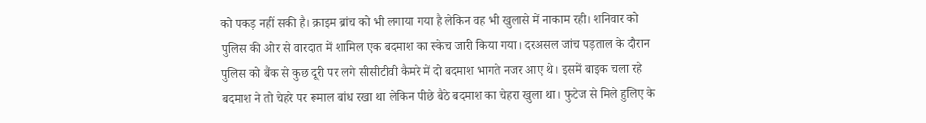को पकड़ नहीं सकी है। क्राइम ब्रांच को भी लगाया गया है लेकिन वह भी खुलासे में नाकाम रही। शनिवार को पुलिस की ओर से वारदात में शामिल एक बदमाश का स्केच जारी किया गया। दरअसल जांच पड़ताल के दौरान पुलिस को बैंक से कुछ दूरी पर लगे सीसीटीवी कैमरे में दो बदमाश भागते नजर आए थे। इसमें बाइक चला रहे बदमाश ने तो चेहरे पर रूमाल बांध रखा था लेकिन पीछे बैठे बदमाश का चेहरा खुला था। फुटेज से मिले हुलिए के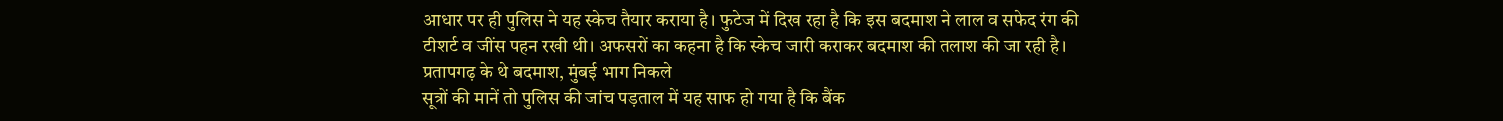आधार पर ही पुलिस ने यह स्केच तैयार कराया है। फुटेज में दिख रहा है कि इस बदमाश ने लाल व सफेद रंग की टीशर्ट व जींस पहन रखी थी। अफसरों का कहना है कि स्केच जारी कराकर बदमाश की तलाश की जा रही है।
प्रतापगढ़ के थे बदमाश, मुंबई भाग निकले
सूत्रों की मानें तो पुलिस की जांच पड़ताल में यह साफ हो गया है कि बैंक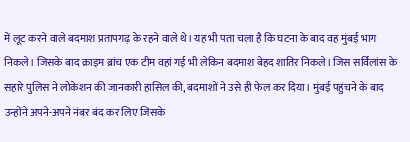में लूट करने वाले बदमाश प्रतापगढ़ के रहने वाले थे। यह भी पता चला है कि घटना के बाद वह मुंबई भाग निकले। जिसके बाद क्राइम ब्रांच एक टीम वहां गई भी लेकिन बदमाश बेहद शातिर निकले। जिस सर्विलांस के सहारे पुलिस ने लोकेशन की जानकारी हासिल की, बदमाशों ने उसे ही फेल कर दिया। मुंबई पहुंचने के बाद उन्होंने अपने-अपने नंबर बंद कर लिए जिसके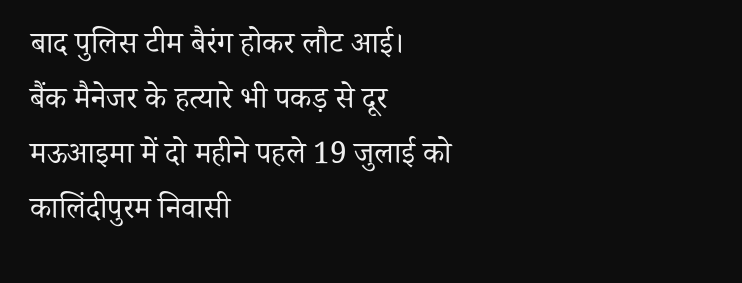बाद पुलिस टीम बैरंग होकर लौट आई।
बैंक मैनेजर के हत्यारे भी पकड़ से दूर
मऊआइमा में दो महीने पहले 19 जुलाई को कालिंदीपुरम निवासी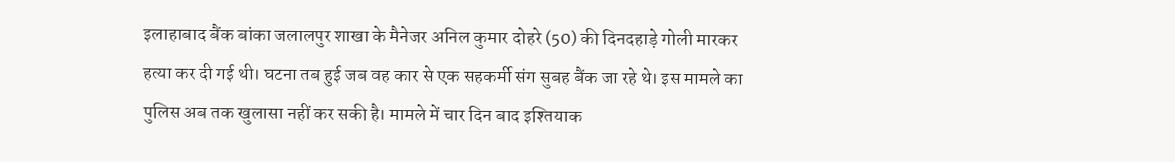इलाहाबाद बैंक बांका जलालपुर शाखा के मैनेजर अनिल कुमार दोहरे (50) की दिनदहाड़े गोली मारकर हत्या कर दी गई थी। घटना तब हुई जब वह कार से एक सहकर्मी संग सुबह बैंक जा रहे थे। इस मामले का पुलिस अब तक खुलासा नहीं कर सकी है। मामले में चार दिन बाद इश्तियाक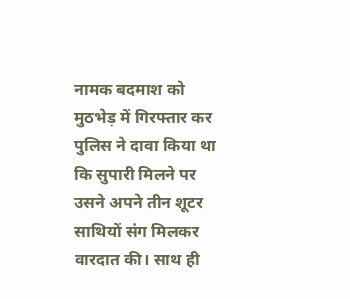नामक बदमाश को मुठभेड़ में गिरफ्तार कर पुलिस ने दावा किया था कि सुपारी मिलने पर उसने अपने तीन शूटर साथियों संग मिलकर वारदात की। साथ ही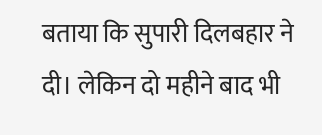बताया कि सुपारी दिलबहार ने दी। लेकिन दो महीने बाद भी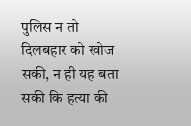पुलिस न तो दिलबहार को खोज सकी, न ही यह बता सकी कि हत्या की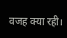वजह क्या रही।